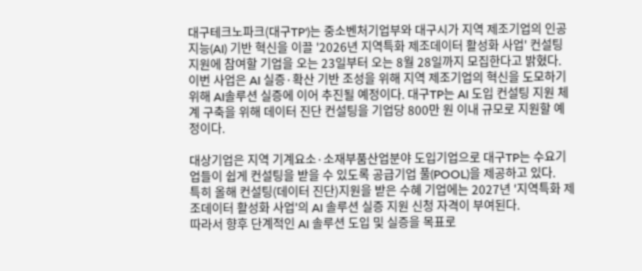대구테크노파크(대구TP')는 중소벤처기업부와 대구시가 지역 제조기업의 인공지능(AI) 기반 혁신을 이끌 '2026년 지역특화 제조데이터 활성화 사업' 컨설팅 지원에 참여할 기업을 오는 23일부터 오는 8월 28일까지 모집한다고 밝혔다.
이번 사업은 AI 실증·확산 기반 조성을 위해 지역 제조기업의 혁신을 도모하기 위해 AI솔루션 실증에 이어 추진될 예정이다. 대구TP는 AI 도입 컨설팅 지원 체계 구축을 위해 데이터 진단 컨설팅을 기업당 800만 원 이내 규모로 지원할 예정이다.

대상기업은 지역 기계요소·소재부품산업분야 도입기업으로 대구TP는 수요기업들이 쉽게 컨설팅을 받을 수 있도록 공급기업 풀(POOL)을 제공하고 있다.
특히 올해 컨설팅(데이터 진단)지원을 받은 수혜 기업에는 2027년 '지역특화 제조데이터 활성화 사업'의 AI 솔루션 실증 지원 신청 자격이 부여된다.
따라서 향후 단계적인 AI 솔루션 도입 및 실증을 목표로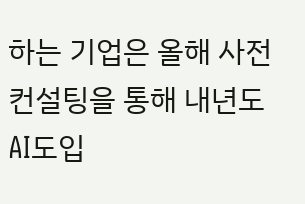하는 기업은 올해 사전 컨설팅을 통해 내년도 AI도입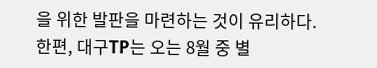을 위한 발판을 마련하는 것이 유리하다.
한편, 대구TP는 오는 8월 중 별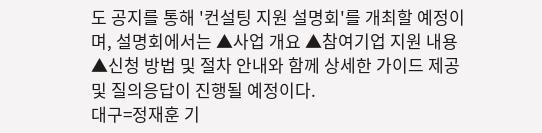도 공지를 통해 '컨설팅 지원 설명회'를 개최할 예정이며, 설명회에서는 ▲사업 개요 ▲참여기업 지원 내용 ▲신청 방법 및 절차 안내와 함께 상세한 가이드 제공 및 질의응답이 진행될 예정이다.
대구=정재훈 기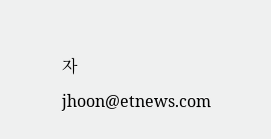자 jhoon@etnews.com